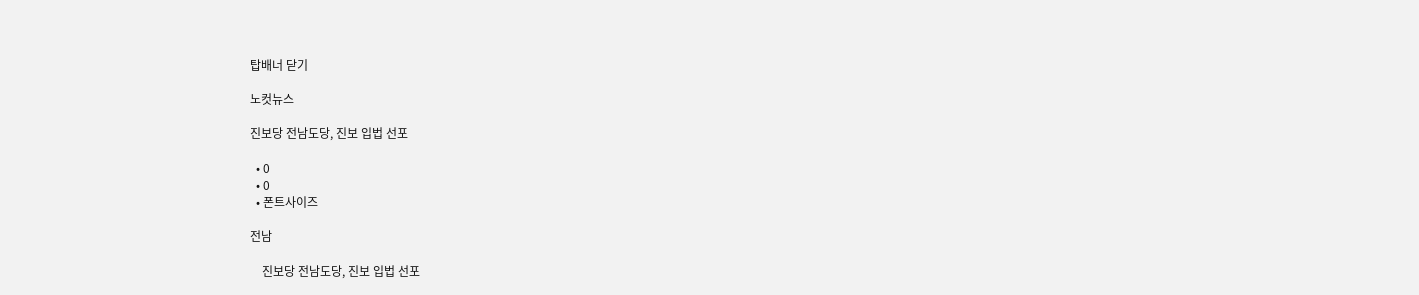탑배너 닫기

노컷뉴스

진보당 전남도당, 진보 입법 선포

  • 0
  • 0
  • 폰트사이즈

전남

    진보당 전남도당, 진보 입법 선포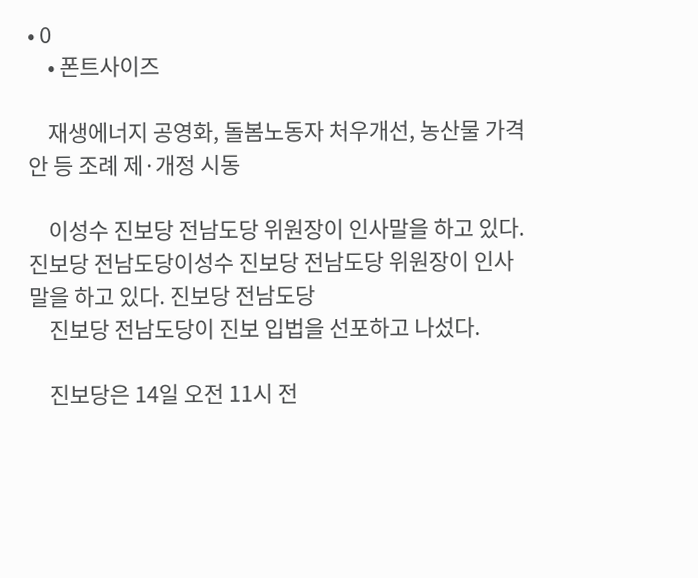• 0
    • 폰트사이즈

    재생에너지 공영화, 돌봄노동자 처우개선, 농산물 가격안 등 조례 제·개정 시동

    이성수 진보당 전남도당 위원장이 인사말을 하고 있다. 진보당 전남도당이성수 진보당 전남도당 위원장이 인사말을 하고 있다. 진보당 전남도당
    진보당 전남도당이 진보 입법을 선포하고 나섰다.

    진보당은 14일 오전 11시 전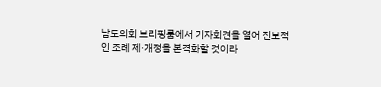남도의회 브리핑룸에서 기자회견을 열어 진보적인 조례 제·개정을 본격화할 것이라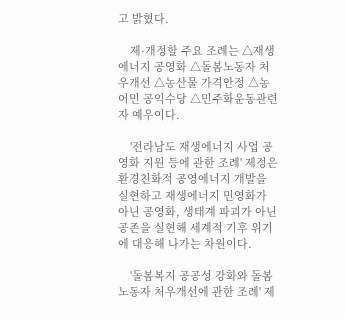고 밝혔다.

    제·개정할 주요 조례는 △재생에너지 공영화 △돌봄노동자 처우개선 △농산물 가격안정 △농어민 공익수당 △민주화운동관련자 예우이다.

    '전라남도 재생에너지 사업 공영화 지원 등에 관한 조례' 제정은 환경친화적 공영에너지 개발을 실현하고 재생에너지 민영화가 아닌 공영화, 생태계 파괴가 아닌 공존을 실현해 세계적 기후 위기에 대응해 나가는 차원이다.

    '돌봄복지 공공성 강화와 돌봄노동자 처우개선에 관한 조례' 제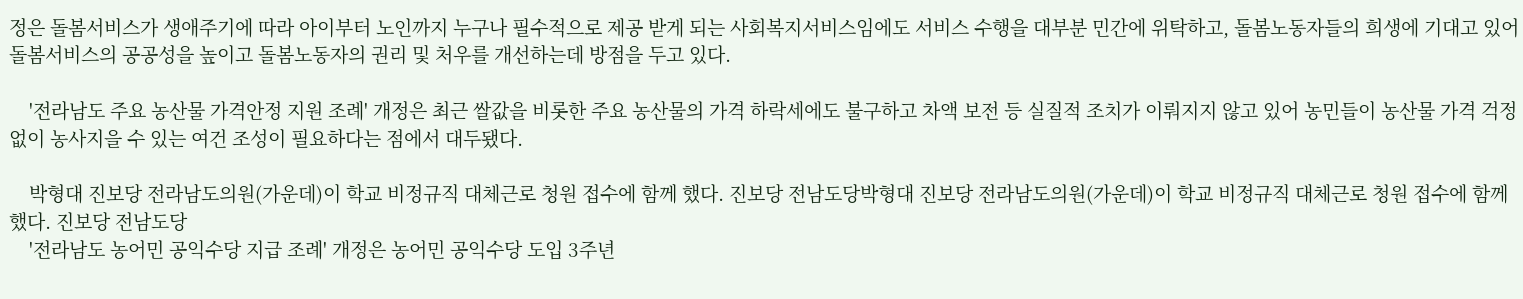정은 돌봄서비스가 생애주기에 따라 아이부터 노인까지 누구나 필수적으로 제공 받게 되는 사회복지서비스임에도 서비스 수행을 대부분 민간에 위탁하고, 돌봄노동자들의 희생에 기대고 있어 돌봄서비스의 공공성을 높이고 돌봄노동자의 권리 및 처우를 개선하는데 방점을 두고 있다.

    '전라남도 주요 농산물 가격안정 지원 조례' 개정은 최근 쌀값을 비롯한 주요 농산물의 가격 하락세에도 불구하고 차액 보전 등 실질적 조치가 이뤄지지 않고 있어 농민들이 농산물 가격 걱정 없이 농사지을 수 있는 여건 조성이 필요하다는 점에서 대두됐다.

    박형대 진보당 전라남도의원(가운데)이 학교 비정규직 대체근로 청원 접수에 함께 했다. 진보당 전남도당박형대 진보당 전라남도의원(가운데)이 학교 비정규직 대체근로 청원 접수에 함께 했다. 진보당 전남도당
    '전라남도 농어민 공익수당 지급 조례' 개정은 농어민 공익수당 도입 3주년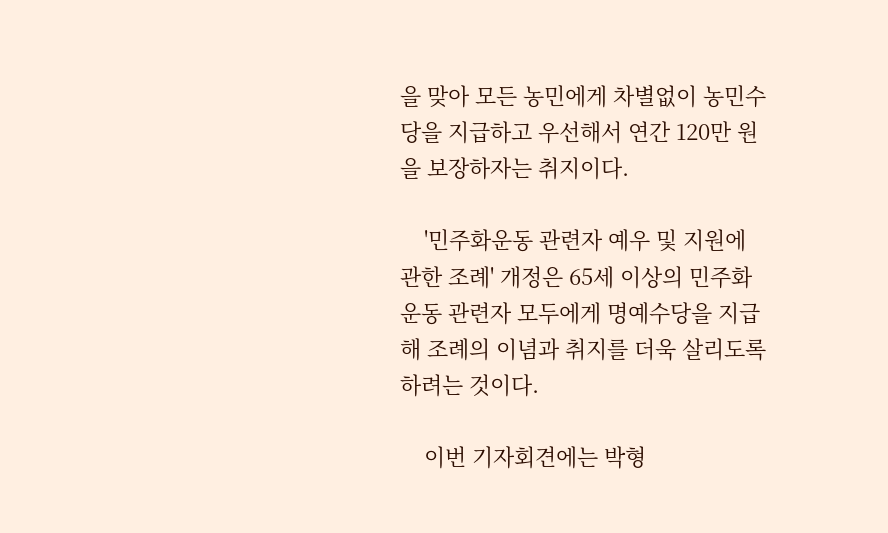을 맞아 모든 농민에게 차별없이 농민수당을 지급하고 우선해서 연간 120만 원을 보장하자는 취지이다.

    '민주화운동 관련자 예우 및 지원에 관한 조례' 개정은 65세 이상의 민주화운동 관련자 모두에게 명예수당을 지급해 조례의 이념과 취지를 더욱 살리도록 하려는 것이다.

    이번 기자회견에는 박형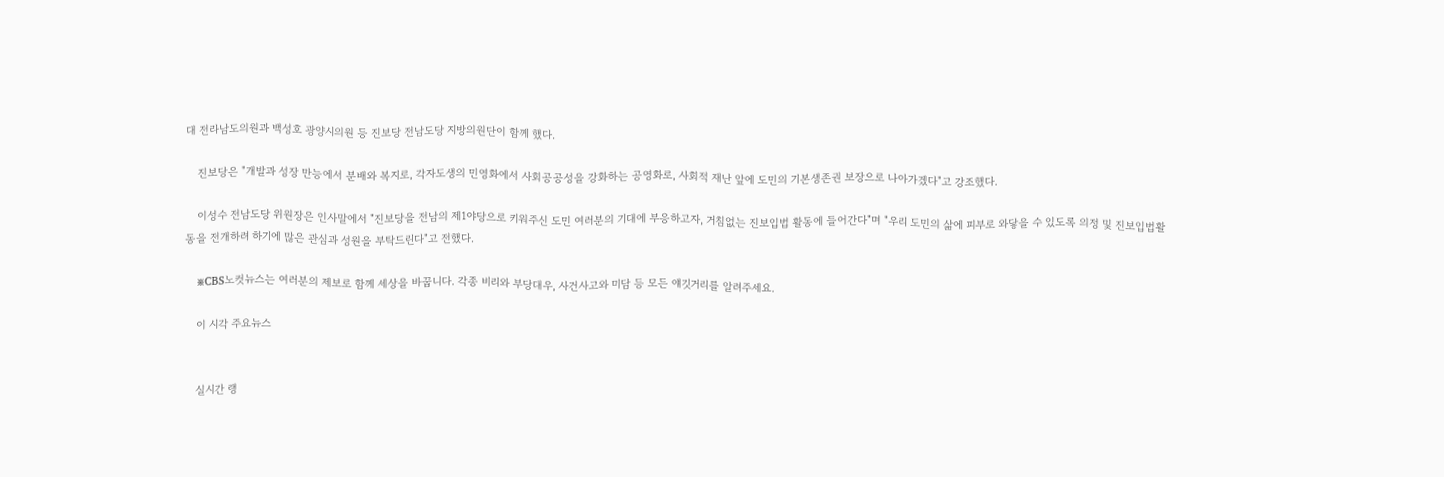대 전라남도의원과 백성호 광양시의원 등 진보당 전남도당 지방의원단이 함께 했다.

    진보당은 "개발과 성장 만능에서 분배와 복지로, 각자도생의 민영화에서 사회공공성을 강화하는 공영화로, 사회적 재난 앞에 도민의 기본생존권 보장으로 나아가겠다"고 강조했다.

    이성수 전남도당 위원장은 인사말에서 "진보당을 전남의 제1야당으로 키워주신 도민 여러분의 기대에 부응하고자, 거침없는 진보입법 활동에 들어간다"며 "우리 도민의 삶에 피부로 와닿을 수 있도록 의정 및 진보입법활동을 전개하려 하기에 많은 관심과 성원을 부탁드린다"고 전했다.

    ※CBS노컷뉴스는 여러분의 제보로 함께 세상을 바꿉니다. 각종 비리와 부당대우, 사건사고와 미담 등 모든 얘깃거리를 알려주세요.

    이 시각 주요뉴스


    실시간 랭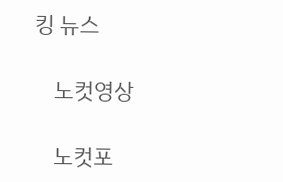킹 뉴스

    노컷영상

    노컷포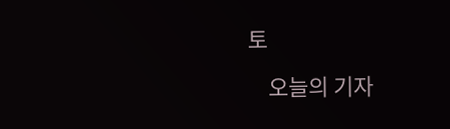토

    오늘의 기자